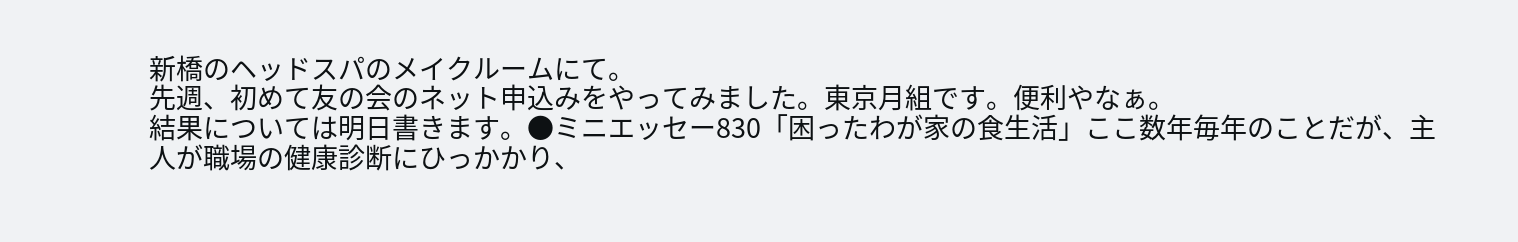新橋のヘッドスパのメイクルームにて。
先週、初めて友の会のネット申込みをやってみました。東京月組です。便利やなぁ。
結果については明日書きます。●ミニエッセー830「困ったわが家の食生活」ここ数年毎年のことだが、主人が職場の健康診断にひっかかり、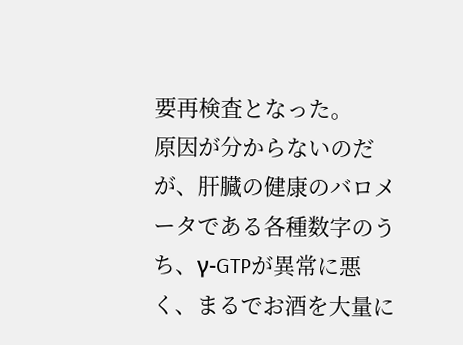要再検査となった。
原因が分からないのだが、肝臓の健康のバロメータである各種数字のうち、γ‐GTPが異常に悪く、まるでお酒を大量に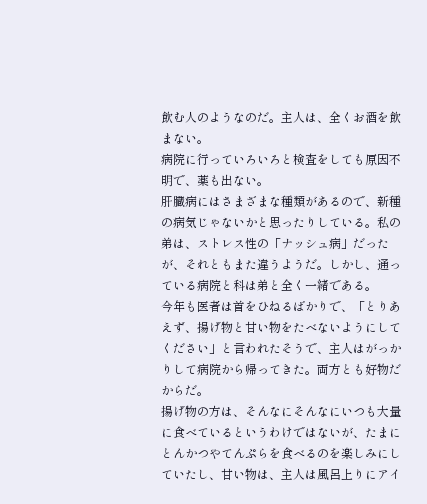飲む人のようなのだ。主人は、全くお酒を飲まない。
病院に行っていろいろと検査をしても原因不明で、薬も出ない。
肝臓病にはさまざまな種類があるので、新種の病気じゃないかと思ったりしている。私の弟は、ストレス性の「ナッシュ病」だったが、それともまた違うようだ。しかし、通っている病院と科は弟と全く一緒である。
今年も医者は首をひねるばかりで、「とりあえず、揚げ物と甘い物をたべないようにしてください」と言われたそうで、主人はがっかりして病院から帰ってきた。両方とも好物だからだ。
揚げ物の方は、そんなにそんなにいつも大量に食べているというわけではないが、たまにとんかつやてんぷらを食べるのを楽しみにしていたし、甘い物は、主人は風呂上りにアイ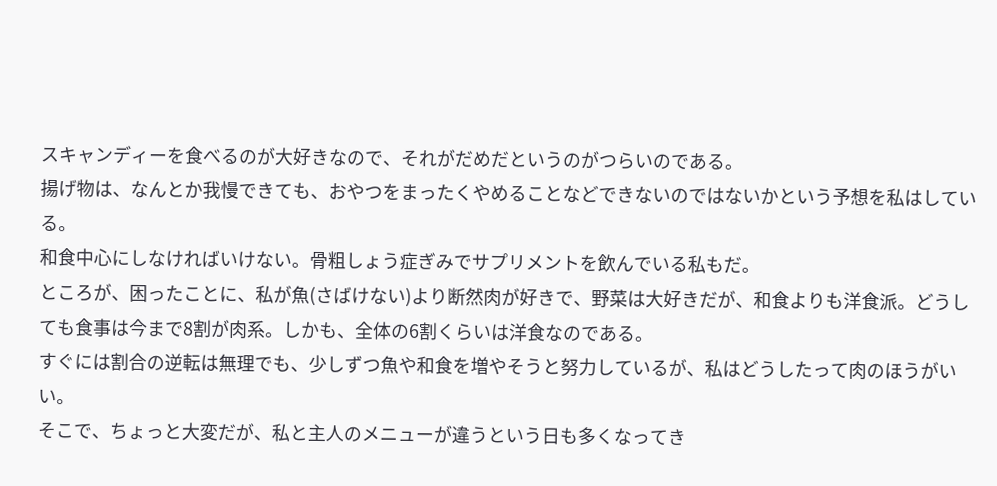スキャンディーを食べるのが大好きなので、それがだめだというのがつらいのである。
揚げ物は、なんとか我慢できても、おやつをまったくやめることなどできないのではないかという予想を私はしている。
和食中心にしなければいけない。骨粗しょう症ぎみでサプリメントを飲んでいる私もだ。
ところが、困ったことに、私が魚(さばけない)より断然肉が好きで、野菜は大好きだが、和食よりも洋食派。どうしても食事は今まで8割が肉系。しかも、全体の6割くらいは洋食なのである。
すぐには割合の逆転は無理でも、少しずつ魚や和食を増やそうと努力しているが、私はどうしたって肉のほうがいい。
そこで、ちょっと大変だが、私と主人のメニューが違うという日も多くなってき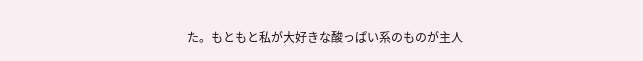た。もともと私が大好きな酸っぱい系のものが主人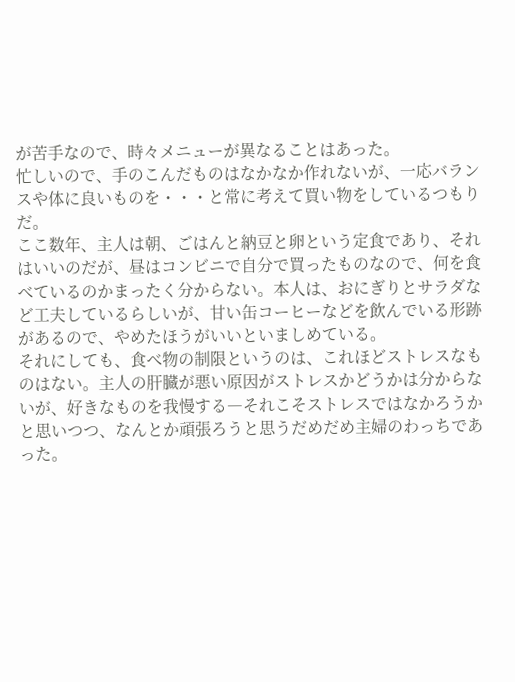が苦手なので、時々メニューが異なることはあった。
忙しいので、手のこんだものはなかなか作れないが、一応バランスや体に良いものを・・・と常に考えて買い物をしているつもりだ。
ここ数年、主人は朝、ごはんと納豆と卵という定食であり、それはいいのだが、昼はコンビニで自分で買ったものなので、何を食べているのかまったく分からない。本人は、おにぎりとサラダなど工夫しているらしいが、甘い缶コーヒーなどを飲んでいる形跡があるので、やめたほうがいいといましめている。
それにしても、食べ物の制限というのは、これほどストレスなものはない。主人の肝臓が悪い原因がストレスかどうかは分からないが、好きなものを我慢する―それこそストレスではなかろうかと思いつつ、なんとか頑張ろうと思うだめだめ主婦のわっちであった。